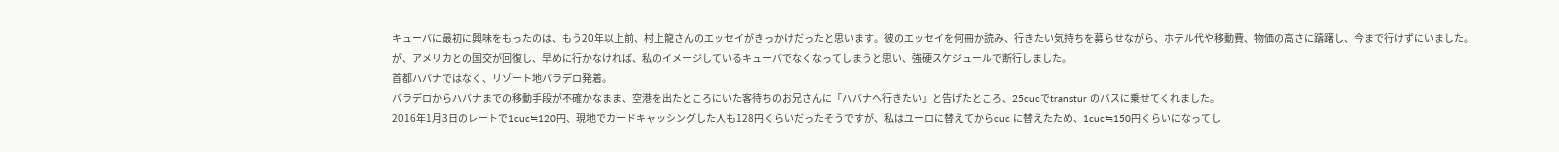キューバに最初に興味をもったのは、もう20年以上前、村上龍さんのエッセイがきっかけだったと思います。彼のエッセイを何冊か読み、行きたい気持ちを募らせながら、ホテル代や移動費、物価の高さに躊躇し、今まで行けずにいました。
が、アメリカとの国交が回復し、早めに行かなければ、私のイメージしているキューバでなくなってしまうと思い、強硬スケジュールで断行しました。
首都ハバナではなく、リゾート地バラデロ発着。
バラデロからハバナまでの移動手段が不確かなまま、空港を出たところにいた客待ちのお兄さんに「ハバナへ行きたい」と告げたところ、25cucでtranstur のバスに乗せてくれました。
2016年1月3日のレートで1cuc≒120円、現地でカードキャッシングした人も128円くらいだったそうですが、私はユーロに替えてからcuc に替えたため、1cuc≒150円くらいになってし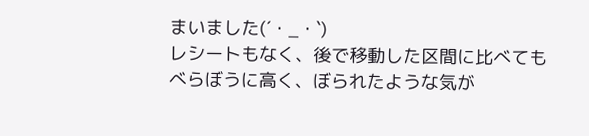まいました(´・_・`)
レシートもなく、後で移動した区間に比べてもべらぼうに高く、ぼられたような気が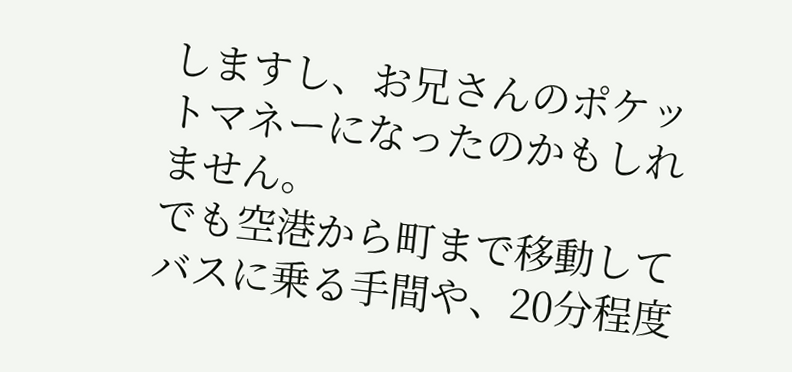しますし、お兄さんのポケットマネーになったのかもしれません。
でも空港から町まで移動してバスに乗る手間や、20分程度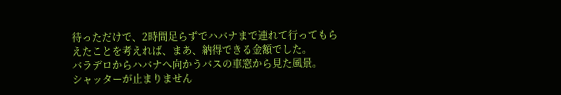待っただけで、2時間足らずでハバナまで連れて行ってもらえたことを考えれば、まあ、納得できる金額でした。
バラデロからハバナへ向かうバスの車窓から見た風景。
シャッターが止まりません